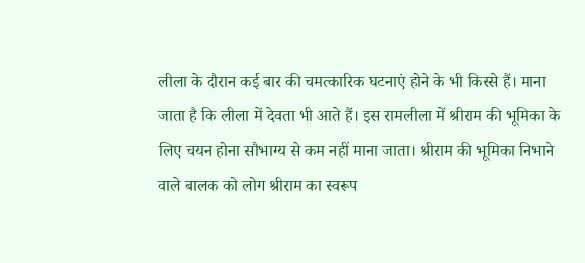लीला के दौरान कई बार की चमत्कारिक घटनाएं होने के भी किस्से हैं। माना जाता है कि लीला में देवता भी आते हैं। इस रामलीला में श्रीराम की भूमिका के लिए चयन होना सौभाग्य से कम नहीं माना जाता। श्रीराम की भूमिका निभाने वाले बालक को लोग श्रीराम का स्वरूप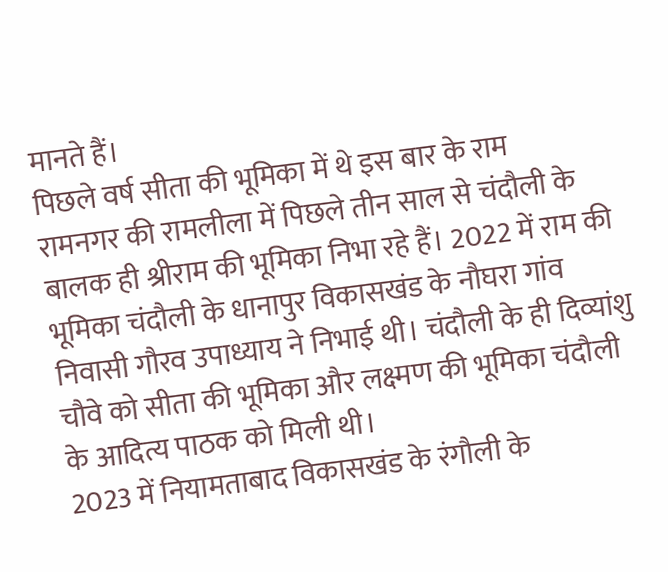मानते हैं।
पिछले वर्ष सीता की भूमिका में थे इस बार के राम
रामनगर की रामलीला में पिछले तीन साल से चंदौली के बालक ही श्रीराम की भूमिका निभा रहे हैं। 2022 में राम की भूमिका चंदौली के धानापुर विकासखंड के नौघरा गांव निवासी गौरव उपाध्याय ने निभाई थी। चंदौली के ही दिव्यांशु चौवे को सीता की भूमिका और लक्ष्मण की भूमिका चंदौली के आदित्य पाठक को मिली थी।
2023 में नियामताबाद विकासखंड के रंगौली के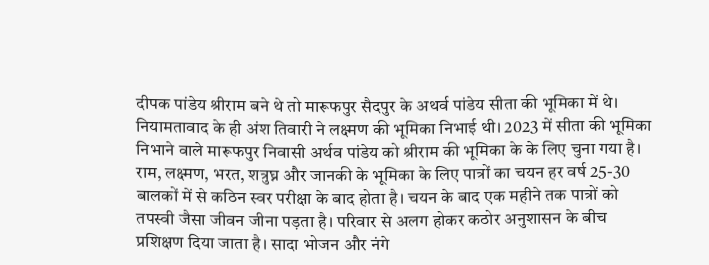दीपक पांडेय श्रीराम बने थे तो मारूफपुर सैदपुर के अथर्व पांडेय सीता की भूमिका में थे। नियामतावाद के ही अंश तिवारी ने लक्ष्मण की भूमिका निभाई थी। 2023 में सीता की भूमिका निभाने वाले मारूफपुर निवासी अर्थव पांडेय को श्रीराम की भूमिका के के लिए चुना गया है।
राम, लक्ष्मण, भरत, शत्रुघ्न और जानकी के भूमिका के लिए पात्रों का चयन हर वर्ष 25-30 बालकों में से कठिन स्वर परीक्षा के बाद होता है। चयन के बाद एक महीने तक पात्रों को तपस्वी जैसा जीवन जीना पड़ता है। परिवार से अलग होकर कठोर अनुशासन के बीच प्रशिक्षण दिया जाता है। सादा भोजन और नंगे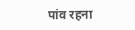पांव रहना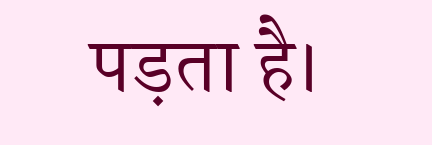पड़ता है।